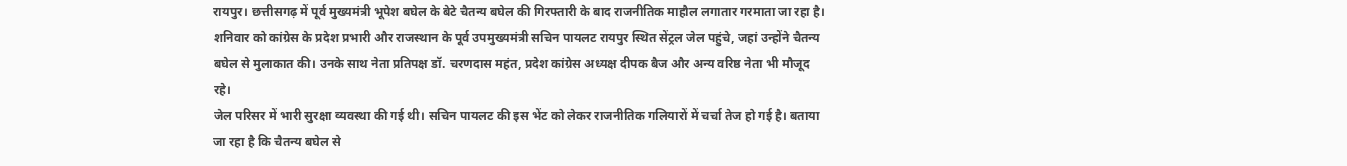रायपुर। छत्तीसगढ़ में पूर्व मुख्यमंत्री भूपेश बघेल के बेटे चैतन्य बघेल की गिरफ्तारी के बाद राजनीतिक माहौल लगातार गरमाता जा रहा है। शनिवार को कांग्रेस के प्रदेश प्रभारी और राजस्थान के पूर्व उपमुख्यमंत्री सचिन पायलट रायपुर स्थित सेंट्रल जेल पहुंचे, जहां उन्होंने चैतन्य बघेल से मुलाकात की। उनके साथ नेता प्रतिपक्ष डॉ. चरणदास महंत, प्रदेश कांग्रेस अध्यक्ष दीपक बैज और अन्य वरिष्ठ नेता भी मौजूद रहे।
जेल परिसर में भारी सुरक्षा व्यवस्था की गई थी। सचिन पायलट की इस भेंट को लेकर राजनीतिक गलियारों में चर्चा तेज हो गई है। बताया जा रहा है कि चैतन्य बघेल से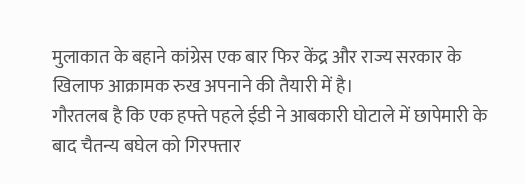मुलाकात के बहाने कांग्रेस एक बार फिर केंद्र और राज्य सरकार के खिलाफ आक्रामक रुख अपनाने की तैयारी में है।
गौरतलब है कि एक हफ्ते पहले ईडी ने आबकारी घोटाले में छापेमारी के बाद चैतन्य बघेल को गिरफ्तार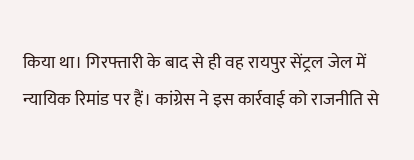किया था। गिरफ्तारी के बाद से ही वह रायपुर सेंट्रल जेल में न्यायिक रिमांड पर हैं। कांग्रेस ने इस कार्रवाई को राजनीति से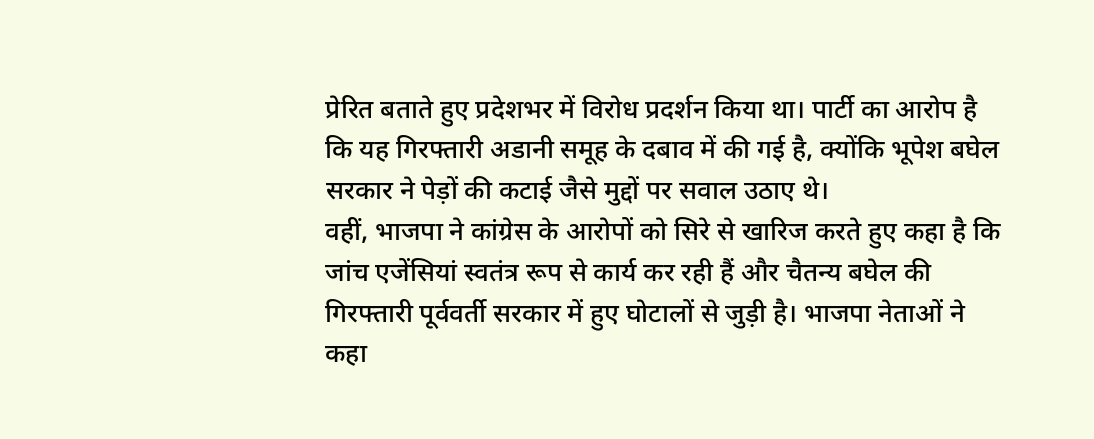प्रेरित बताते हुए प्रदेशभर में विरोध प्रदर्शन किया था। पार्टी का आरोप है कि यह गिरफ्तारी अडानी समूह के दबाव में की गई है, क्योंकि भूपेश बघेल सरकार ने पेड़ों की कटाई जैसे मुद्दों पर सवाल उठाए थे।
वहीं, भाजपा ने कांग्रेस के आरोपों को सिरे से खारिज करते हुए कहा है कि जांच एजेंसियां स्वतंत्र रूप से कार्य कर रही हैं और चैतन्य बघेल की गिरफ्तारी पूर्ववर्ती सरकार में हुए घोटालों से जुड़ी है। भाजपा नेताओं ने कहा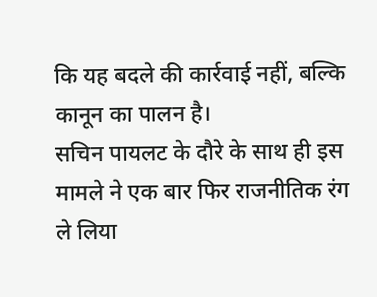कि यह बदले की कार्रवाई नहीं, बल्कि कानून का पालन है।
सचिन पायलट के दौरे के साथ ही इस मामले ने एक बार फिर राजनीतिक रंग ले लिया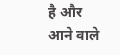है और आने वाले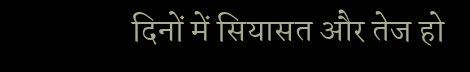दिनों में सियासत और तेज हो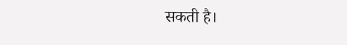सकती है।